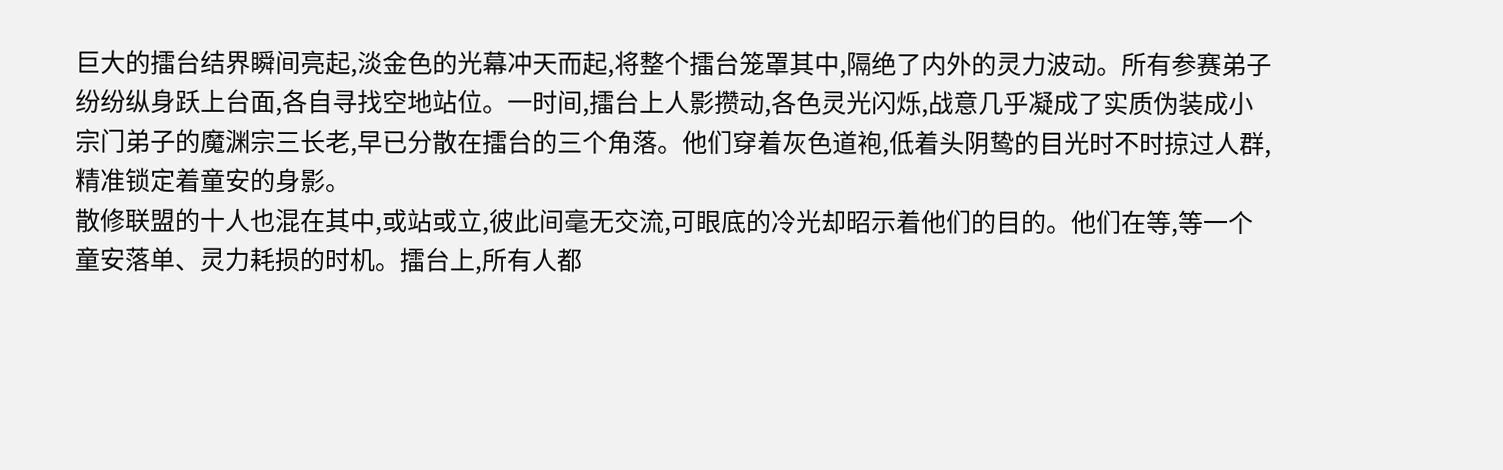巨大的擂台结界瞬间亮起,淡金色的光幕冲天而起,将整个擂台笼罩其中,隔绝了内外的灵力波动。所有参赛弟子纷纷纵身跃上台面,各自寻找空地站位。一时间,擂台上人影攒动,各色灵光闪烁,战意几乎凝成了实质伪装成小宗门弟子的魔渊宗三长老,早已分散在擂台的三个角落。他们穿着灰色道袍,低着头阴鸷的目光时不时掠过人群,精准锁定着童安的身影。
散修联盟的十人也混在其中,或站或立,彼此间毫无交流,可眼底的冷光却昭示着他们的目的。他们在等,等一个童安落单、灵力耗损的时机。擂台上,所有人都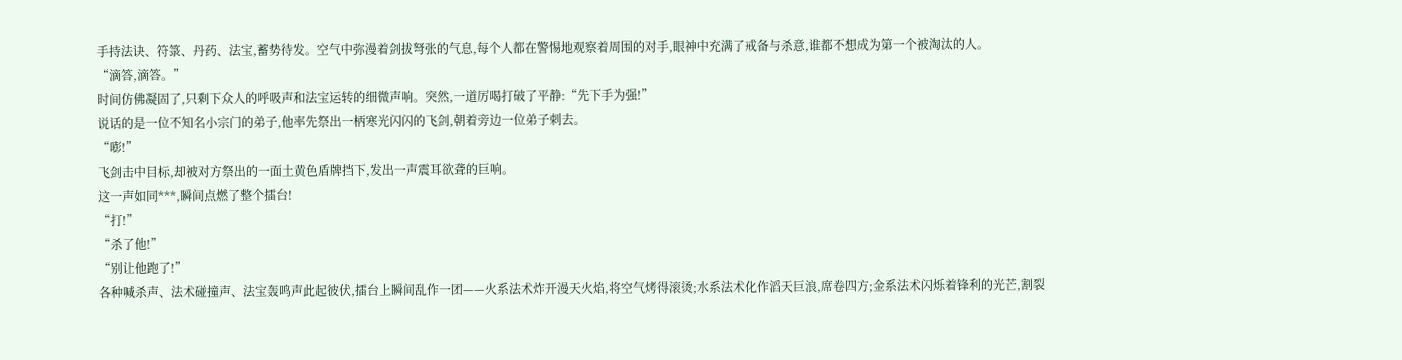手持法诀、符箓、丹药、法宝,蓄势待发。空气中弥漫着剑拔弩张的气息,每个人都在警惕地观察着周围的对手,眼神中充满了戒备与杀意,谁都不想成为第一个被淘汰的人。
“滴答,滴答。”
时间仿佛凝固了,只剩下众人的呼吸声和法宝运转的细微声响。突然,一道厉喝打破了平静:“先下手为强!”
说话的是一位不知名小宗门的弟子,他率先祭出一柄寒光闪闪的飞剑,朝着旁边一位弟子刺去。
“嘭!”
飞剑击中目标,却被对方祭出的一面土黄色盾牌挡下,发出一声震耳欲聋的巨响。
这一声如同***,瞬间点燃了整个擂台!
“打!”
“杀了他!”
“别让他跑了!”
各种喊杀声、法术碰撞声、法宝轰鸣声此起彼伏,擂台上瞬间乱作一团——火系法术炸开漫天火焰,将空气烤得滚烫;水系法术化作滔天巨浪,席卷四方;金系法术闪烁着锋利的光芒,割裂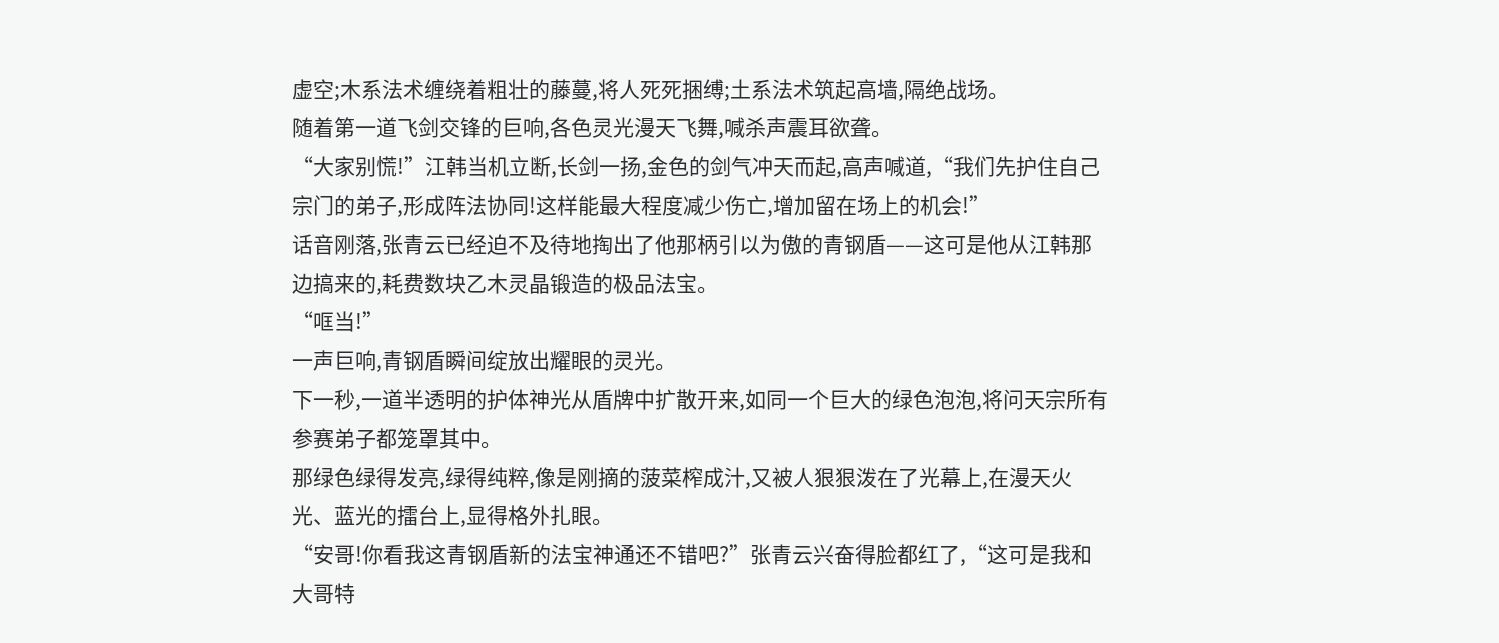虚空;木系法术缠绕着粗壮的藤蔓,将人死死捆缚;土系法术筑起高墙,隔绝战场。
随着第一道飞剑交锋的巨响,各色灵光漫天飞舞,喊杀声震耳欲聋。
“大家别慌!”江韩当机立断,长剑一扬,金色的剑气冲天而起,高声喊道,“我们先护住自己宗门的弟子,形成阵法协同!这样能最大程度减少伤亡,增加留在场上的机会!”
话音刚落,张青云已经迫不及待地掏出了他那柄引以为傲的青钢盾——这可是他从江韩那边搞来的,耗费数块乙木灵晶锻造的极品法宝。
“哐当!”
一声巨响,青钢盾瞬间绽放出耀眼的灵光。
下一秒,一道半透明的护体神光从盾牌中扩散开来,如同一个巨大的绿色泡泡,将问天宗所有参赛弟子都笼罩其中。
那绿色绿得发亮,绿得纯粹,像是刚摘的菠菜榨成汁,又被人狠狠泼在了光幕上,在漫天火光、蓝光的擂台上,显得格外扎眼。
“安哥!你看我这青钢盾新的法宝神通还不错吧?”张青云兴奋得脸都红了,“这可是我和大哥特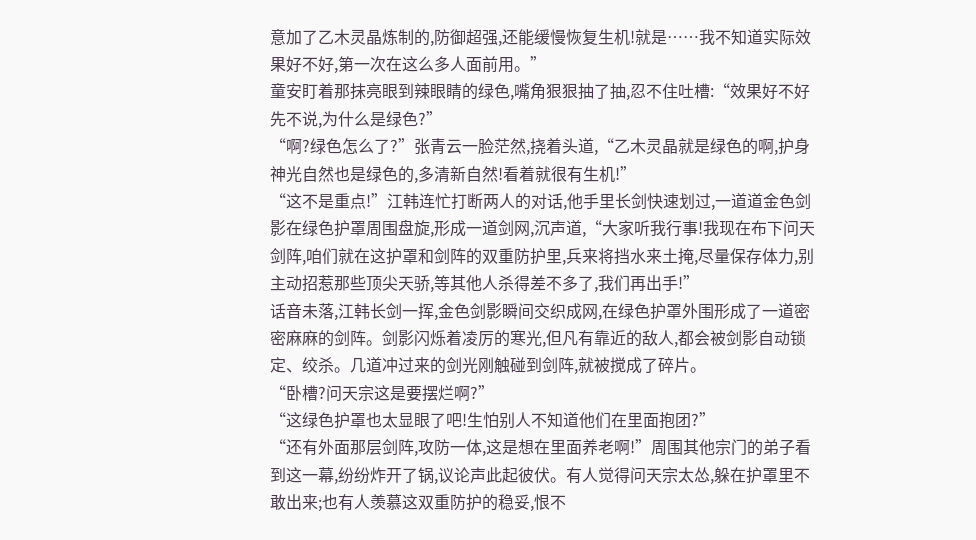意加了乙木灵晶炼制的,防御超强,还能缓慢恢复生机!就是……我不知道实际效果好不好,第一次在这么多人面前用。”
童安盯着那抹亮眼到辣眼睛的绿色,嘴角狠狠抽了抽,忍不住吐槽:“效果好不好先不说,为什么是绿色?”
“啊?绿色怎么了?”张青云一脸茫然,挠着头道,“乙木灵晶就是绿色的啊,护身神光自然也是绿色的,多清新自然!看着就很有生机!”
“这不是重点!”江韩连忙打断两人的对话,他手里长剑快速划过,一道道金色剑影在绿色护罩周围盘旋,形成一道剑网,沉声道,“大家听我行事!我现在布下问天剑阵,咱们就在这护罩和剑阵的双重防护里,兵来将挡水来土掩,尽量保存体力,别主动招惹那些顶尖天骄,等其他人杀得差不多了,我们再出手!”
话音未落,江韩长剑一挥,金色剑影瞬间交织成网,在绿色护罩外围形成了一道密密麻麻的剑阵。剑影闪烁着凌厉的寒光,但凡有靠近的敌人,都会被剑影自动锁定、绞杀。几道冲过来的剑光刚触碰到剑阵,就被搅成了碎片。
“卧槽?问天宗这是要摆烂啊?”
“这绿色护罩也太显眼了吧!生怕别人不知道他们在里面抱团?”
“还有外面那层剑阵,攻防一体,这是想在里面养老啊!”周围其他宗门的弟子看到这一幕,纷纷炸开了锅,议论声此起彼伏。有人觉得问天宗太怂,躲在护罩里不敢出来;也有人羡慕这双重防护的稳妥,恨不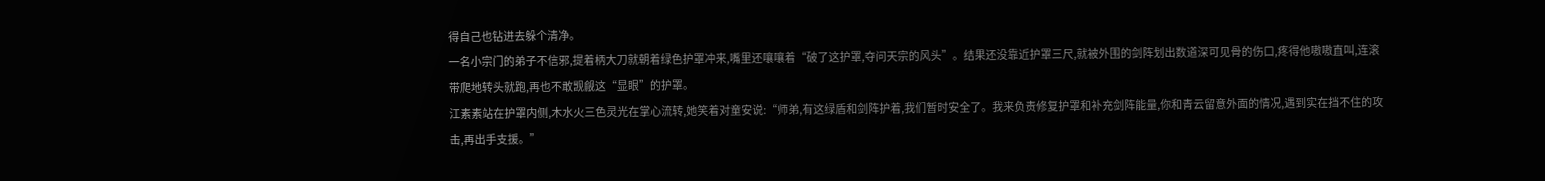得自己也钻进去躲个清净。
一名小宗门的弟子不信邪,提着柄大刀就朝着绿色护罩冲来,嘴里还嚷嚷着“破了这护罩,夺问天宗的风头”。结果还没靠近护罩三尺,就被外围的剑阵划出数道深可见骨的伤口,疼得他嗷嗷直叫,连滚带爬地转头就跑,再也不敢觊觎这“显眼”的护罩。
江素素站在护罩内侧,木水火三色灵光在掌心流转,她笑着对童安说:“师弟,有这绿盾和剑阵护着,我们暂时安全了。我来负责修复护罩和补充剑阵能量,你和青云留意外面的情况,遇到实在挡不住的攻击,再出手支援。”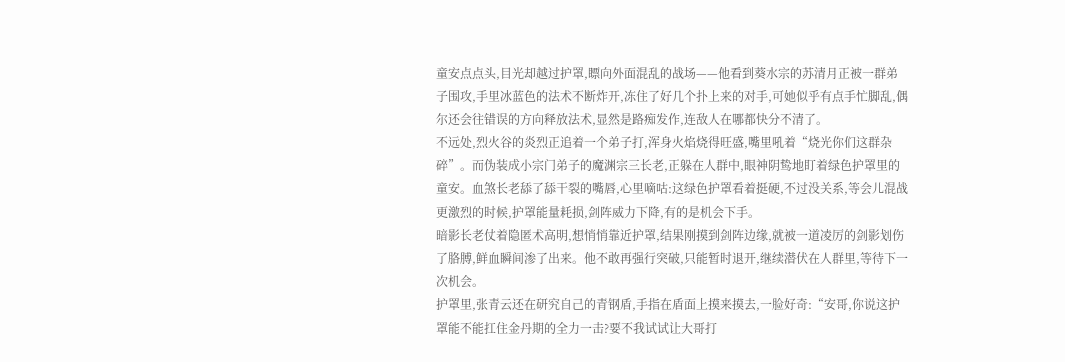童安点点头,目光却越过护罩,瞟向外面混乱的战场——他看到葵水宗的苏清月正被一群弟子围攻,手里冰蓝色的法术不断炸开,冻住了好几个扑上来的对手,可她似乎有点手忙脚乱,偶尔还会往错误的方向释放法术,显然是路痴发作,连敌人在哪都快分不清了。
不远处,烈火谷的炎烈正追着一个弟子打,浑身火焰烧得旺盛,嘴里吼着“烧光你们这群杂碎”。而伪装成小宗门弟子的魔渊宗三长老,正躲在人群中,眼神阴鸷地盯着绿色护罩里的童安。血煞长老舔了舔干裂的嘴唇,心里嘀咕:这绿色护罩看着挺硬,不过没关系,等会儿混战更激烈的时候,护罩能量耗损,剑阵威力下降,有的是机会下手。
暗影长老仗着隐匿术高明,想悄悄靠近护罩,结果刚摸到剑阵边缘,就被一道凌厉的剑影划伤了胳膊,鲜血瞬间渗了出来。他不敢再强行突破,只能暂时退开,继续潜伏在人群里,等待下一次机会。
护罩里,张青云还在研究自己的青钢盾,手指在盾面上摸来摸去,一脸好奇:“安哥,你说这护罩能不能扛住金丹期的全力一击?要不我试试让大哥打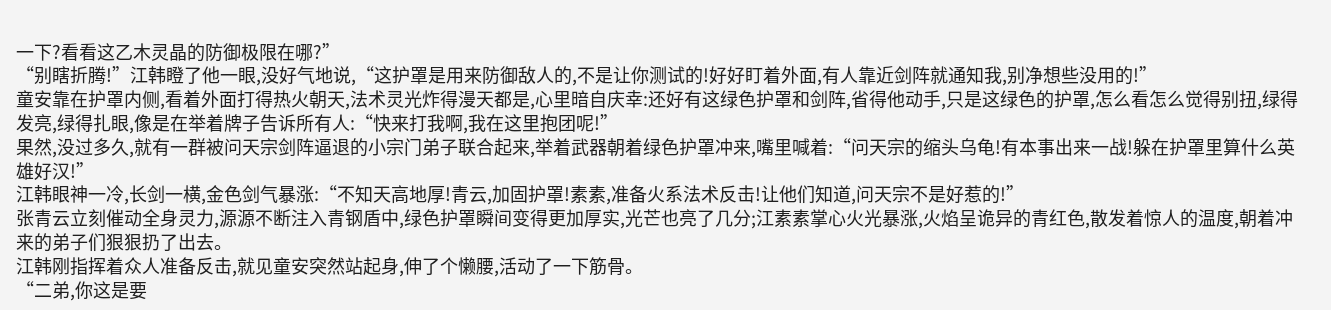一下?看看这乙木灵晶的防御极限在哪?”
“别瞎折腾!”江韩瞪了他一眼,没好气地说,“这护罩是用来防御敌人的,不是让你测试的!好好盯着外面,有人靠近剑阵就通知我,别净想些没用的!”
童安靠在护罩内侧,看着外面打得热火朝天,法术灵光炸得漫天都是,心里暗自庆幸:还好有这绿色护罩和剑阵,省得他动手,只是这绿色的护罩,怎么看怎么觉得别扭,绿得发亮,绿得扎眼,像是在举着牌子告诉所有人:“快来打我啊,我在这里抱团呢!”
果然,没过多久,就有一群被问天宗剑阵逼退的小宗门弟子联合起来,举着武器朝着绿色护罩冲来,嘴里喊着:“问天宗的缩头乌龟!有本事出来一战!躲在护罩里算什么英雄好汉!”
江韩眼神一冷,长剑一横,金色剑气暴涨:“不知天高地厚!青云,加固护罩!素素,准备火系法术反击!让他们知道,问天宗不是好惹的!”
张青云立刻催动全身灵力,源源不断注入青钢盾中,绿色护罩瞬间变得更加厚实,光芒也亮了几分;江素素掌心火光暴涨,火焰呈诡异的青红色,散发着惊人的温度,朝着冲来的弟子们狠狠扔了出去。
江韩刚指挥着众人准备反击,就见童安突然站起身,伸了个懒腰,活动了一下筋骨。
“二弟,你这是要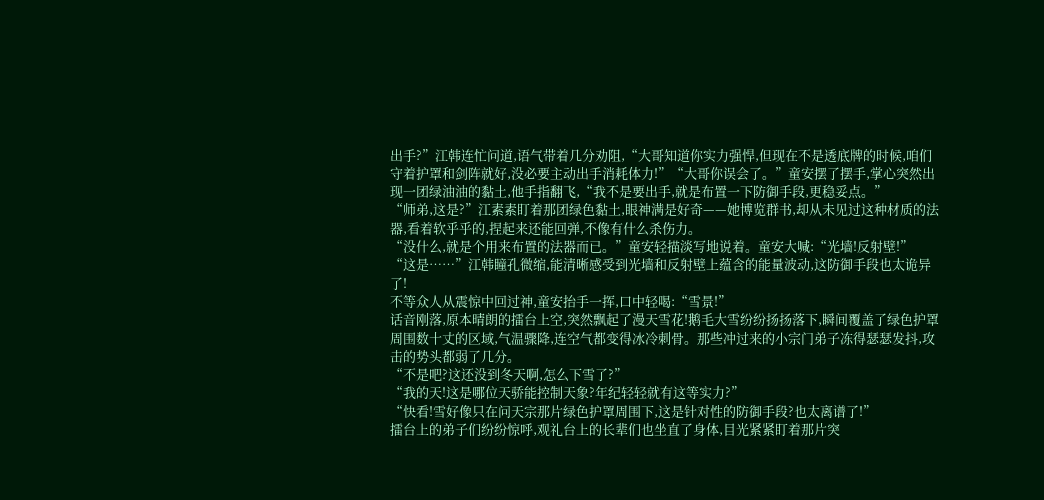出手?”江韩连忙问道,语气带着几分劝阻,“大哥知道你实力强悍,但现在不是透底牌的时候,咱们守着护罩和剑阵就好,没必要主动出手消耗体力!”“大哥你误会了。”童安摆了摆手,掌心突然出现一团绿油油的黏土,他手指翻飞,“我不是要出手,就是布置一下防御手段,更稳妥点。”
“师弟,这是?”江素素盯着那团绿色黏土,眼神满是好奇——她博览群书,却从未见过这种材质的法器,看着软乎乎的,捏起来还能回弹,不像有什么杀伤力。
“没什么,就是个用来布置的法器而已。”童安轻描淡写地说着。童安大喊:“光墙!反射壁!”
“这是……”江韩瞳孔微缩,能清晰感受到光墙和反射壁上蕴含的能量波动,这防御手段也太诡异了!
不等众人从震惊中回过神,童安抬手一挥,口中轻喝:“雪景!”
话音刚落,原本晴朗的擂台上空,突然飘起了漫天雪花!鹅毛大雪纷纷扬扬落下,瞬间覆盖了绿色护罩周围数十丈的区域,气温骤降,连空气都变得冰冷刺骨。那些冲过来的小宗门弟子冻得瑟瑟发抖,攻击的势头都弱了几分。
“不是吧?这还没到冬天啊,怎么下雪了?”
“我的天!这是哪位天骄能控制天象?年纪轻轻就有这等实力?”
“快看!雪好像只在问天宗那片绿色护罩周围下,这是针对性的防御手段?也太离谱了!”
擂台上的弟子们纷纷惊呼,观礼台上的长辈们也坐直了身体,目光紧紧盯着那片突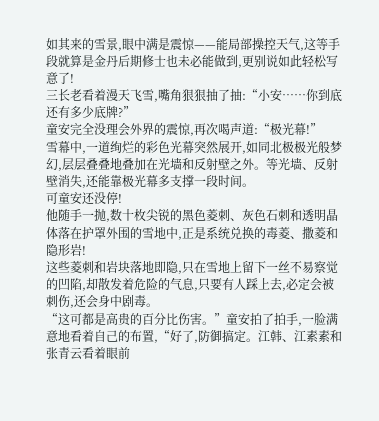如其来的雪景,眼中满是震惊——能局部操控天气,这等手段就算是金丹后期修士也未必能做到,更别说如此轻松写意了!
三长老看着漫天飞雪,嘴角狠狠抽了抽:“小安……你到底还有多少底牌?”
童安完全没理会外界的震惊,再次喝声道:“极光幕!”
雪幕中,一道绚烂的彩色光幕突然展开,如同北极极光般梦幻,层层叠叠地叠加在光墙和反射壁之外。等光墙、反射壁消失,还能靠极光幕多支撑一段时间。
可童安还没停!
他随手一抛,数十枚尖锐的黑色菱刺、灰色石刺和透明晶体落在护罩外围的雪地中,正是系统兑换的毒菱、撒菱和隐形岩!
这些菱刺和岩块落地即隐,只在雪地上留下一丝不易察觉的凹陷,却散发着危险的气息,只要有人踩上去,必定会被刺伤,还会身中剧毒。
“这可都是高贵的百分比伤害。”童安拍了拍手,一脸满意地看着自己的布置,“好了,防御搞定。江韩、江素素和张青云看着眼前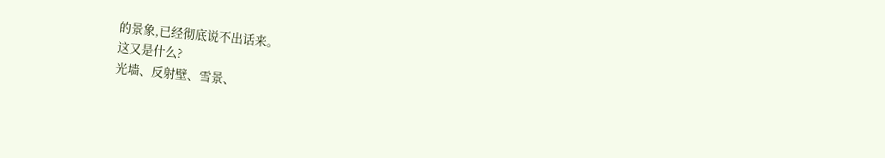的景象,已经彻底说不出话来。
这又是什么?
光墙、反射壁、雪景、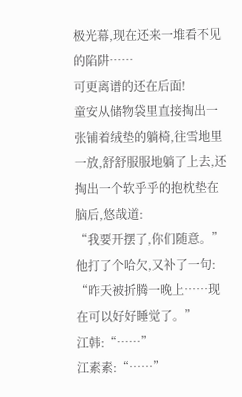极光幕,现在还来一堆看不见的陷阱……
可更离谱的还在后面!
童安从储物袋里直接掏出一张铺着绒垫的躺椅,往雪地里一放,舒舒服服地躺了上去,还掏出一个软乎乎的抱枕垫在脑后,悠哉道:
“我要开摆了,你们随意。”
他打了个哈欠,又补了一句:
“昨天被折腾一晚上……现在可以好好睡觉了。”
江韩:“……”
江素素:“……”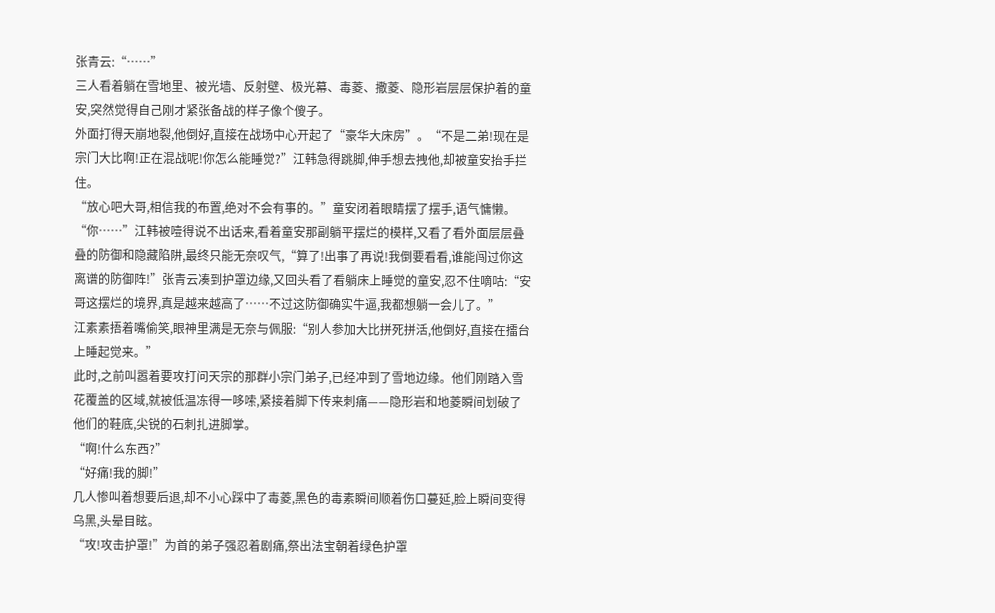张青云:“……”
三人看着躺在雪地里、被光墙、反射壁、极光幕、毒菱、撒菱、隐形岩层层保护着的童安,突然觉得自己刚才紧张备战的样子像个傻子。
外面打得天崩地裂,他倒好,直接在战场中心开起了“豪华大床房”。“不是二弟!现在是宗门大比啊!正在混战呢!你怎么能睡觉?”江韩急得跳脚,伸手想去拽他,却被童安抬手拦住。
“放心吧大哥,相信我的布置,绝对不会有事的。”童安闭着眼睛摆了摆手,语气慵懒。
“你……”江韩被噎得说不出话来,看着童安那副躺平摆烂的模样,又看了看外面层层叠叠的防御和隐藏陷阱,最终只能无奈叹气,“算了!出事了再说!我倒要看看,谁能闯过你这离谱的防御阵!”张青云凑到护罩边缘,又回头看了看躺床上睡觉的童安,忍不住嘀咕:“安哥这摆烂的境界,真是越来越高了……不过这防御确实牛逼,我都想躺一会儿了。”
江素素捂着嘴偷笑,眼神里满是无奈与佩服:“别人参加大比拼死拼活,他倒好,直接在擂台上睡起觉来。”
此时,之前叫嚣着要攻打问天宗的那群小宗门弟子,已经冲到了雪地边缘。他们刚踏入雪花覆盖的区域,就被低温冻得一哆嗦,紧接着脚下传来刺痛——隐形岩和地菱瞬间划破了他们的鞋底,尖锐的石刺扎进脚掌。
“啊!什么东西?”
“好痛!我的脚!”
几人惨叫着想要后退,却不小心踩中了毒菱,黑色的毒素瞬间顺着伤口蔓延,脸上瞬间变得乌黑,头晕目眩。
“攻!攻击护罩!”为首的弟子强忍着剧痛,祭出法宝朝着绿色护罩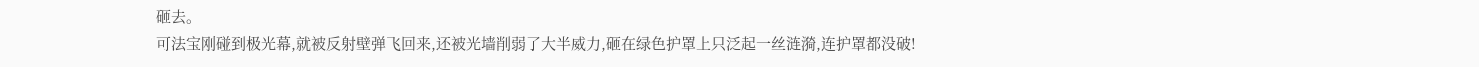砸去。
可法宝刚碰到极光幕,就被反射壁弹飞回来,还被光墙削弱了大半威力,砸在绿色护罩上只泛起一丝涟漪,连护罩都没破!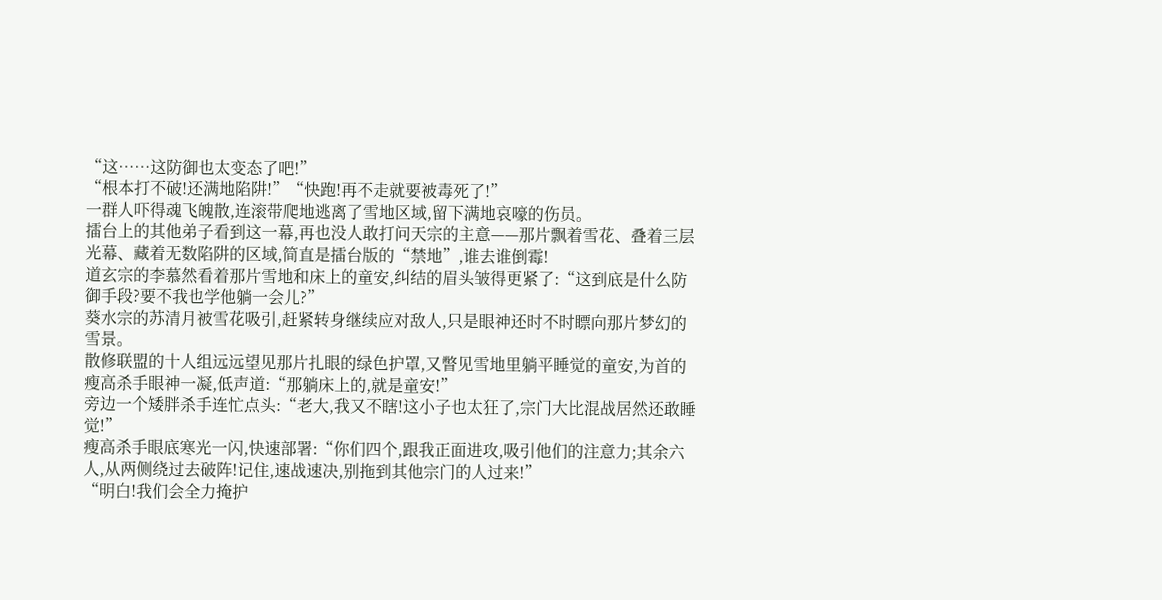“这……这防御也太变态了吧!”
“根本打不破!还满地陷阱!”“快跑!再不走就要被毒死了!”
一群人吓得魂飞魄散,连滚带爬地逃离了雪地区域,留下满地哀嚎的伤员。
擂台上的其他弟子看到这一幕,再也没人敢打问天宗的主意——那片飘着雪花、叠着三层光幕、藏着无数陷阱的区域,简直是擂台版的“禁地”,谁去谁倒霉!
道玄宗的李慕然看着那片雪地和床上的童安,纠结的眉头皱得更紧了:“这到底是什么防御手段?要不我也学他躺一会儿?”
葵水宗的苏清月被雪花吸引,赶紧转身继续应对敌人,只是眼神还时不时瞟向那片梦幻的雪景。
散修联盟的十人组远远望见那片扎眼的绿色护罩,又瞥见雪地里躺平睡觉的童安,为首的瘦高杀手眼神一凝,低声道:“那躺床上的,就是童安!”
旁边一个矮胖杀手连忙点头:“老大,我又不瞎!这小子也太狂了,宗门大比混战居然还敢睡觉!”
瘦高杀手眼底寒光一闪,快速部署:“你们四个,跟我正面进攻,吸引他们的注意力;其余六人,从两侧绕过去破阵!记住,速战速决,别拖到其他宗门的人过来!”
“明白!我们会全力掩护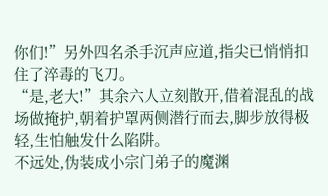你们!”另外四名杀手沉声应道,指尖已悄悄扣住了淬毒的飞刀。
“是,老大!”其余六人立刻散开,借着混乱的战场做掩护,朝着护罩两侧潜行而去,脚步放得极轻,生怕触发什么陷阱。
不远处,伪装成小宗门弟子的魔渊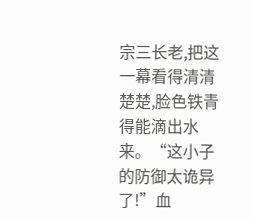宗三长老,把这一幕看得清清楚楚,脸色铁青得能滴出水来。“这小子的防御太诡异了!”血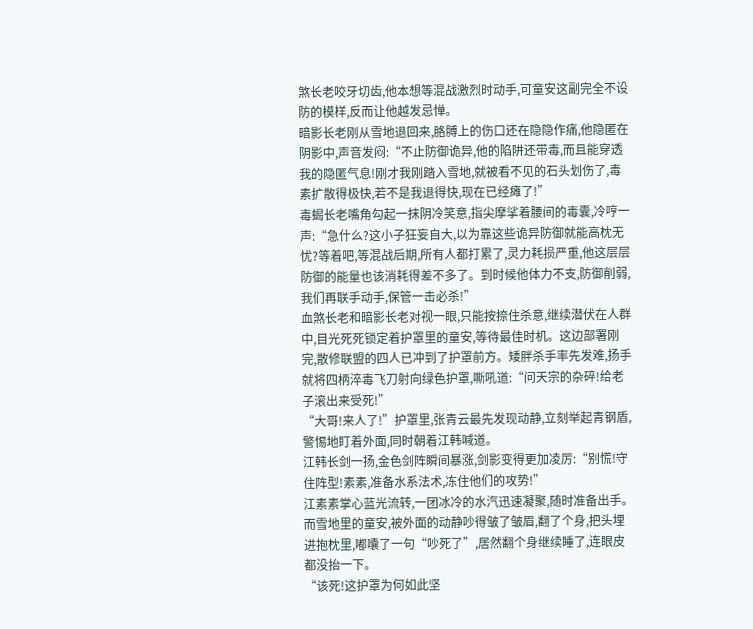煞长老咬牙切齿,他本想等混战激烈时动手,可童安这副完全不设防的模样,反而让他越发忌惮。
暗影长老刚从雪地退回来,胳膊上的伤口还在隐隐作痛,他隐匿在阴影中,声音发闷:“不止防御诡异,他的陷阱还带毒,而且能穿透我的隐匿气息!刚才我刚踏入雪地,就被看不见的石头划伤了,毒素扩散得极快,若不是我退得快,现在已经瘫了!”
毒蝎长老嘴角勾起一抹阴冷笑意,指尖摩挲着腰间的毒囊,冷哼一声:“急什么?这小子狂妄自大,以为靠这些诡异防御就能高枕无忧?等着吧,等混战后期,所有人都打累了,灵力耗损严重,他这层层防御的能量也该消耗得差不多了。到时候他体力不支,防御削弱,我们再联手动手,保管一击必杀!”
血煞长老和暗影长老对视一眼,只能按捺住杀意,继续潜伏在人群中,目光死死锁定着护罩里的童安,等待最佳时机。这边部署刚完,散修联盟的四人已冲到了护罩前方。矮胖杀手率先发难,扬手就将四柄淬毒飞刀射向绿色护罩,嘶吼道:“问天宗的杂碎!给老子滚出来受死!”
“大哥!来人了!”护罩里,张青云最先发现动静,立刻举起青钢盾,警惕地盯着外面,同时朝着江韩喊道。
江韩长剑一扬,金色剑阵瞬间暴涨,剑影变得更加凌厉:“别慌!守住阵型!素素,准备水系法术,冻住他们的攻势!”
江素素掌心蓝光流转,一团冰冷的水汽迅速凝聚,随时准备出手。
而雪地里的童安,被外面的动静吵得皱了皱眉,翻了个身,把头埋进抱枕里,嘟囔了一句“吵死了”,居然翻个身继续睡了,连眼皮都没抬一下。
“该死!这护罩为何如此坚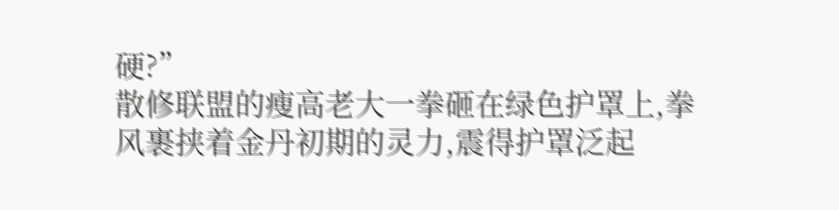硬?”
散修联盟的瘦高老大一拳砸在绿色护罩上,拳风裹挟着金丹初期的灵力,震得护罩泛起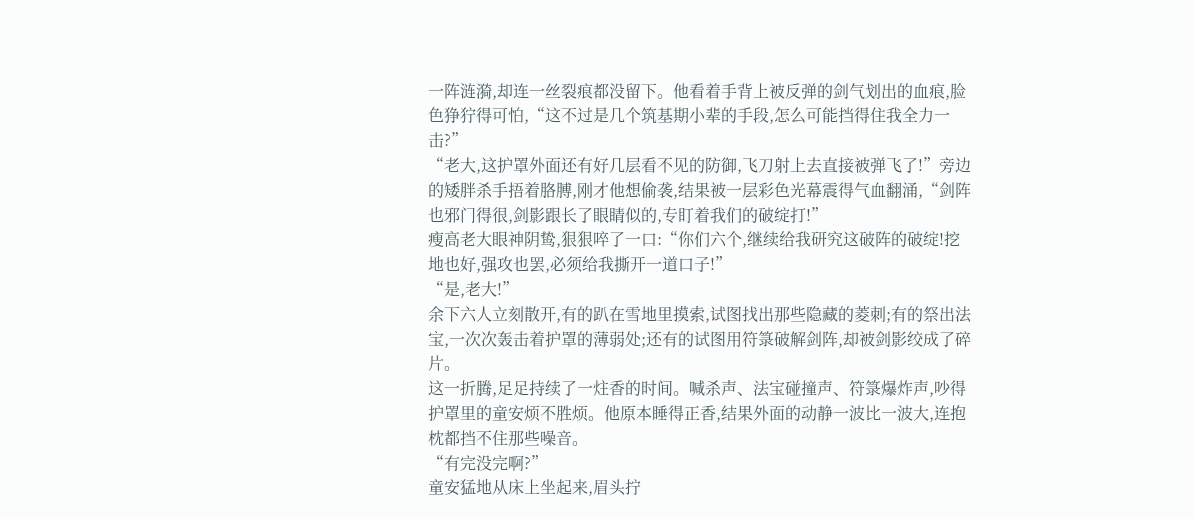一阵涟漪,却连一丝裂痕都没留下。他看着手背上被反弹的剑气划出的血痕,脸色狰狞得可怕,“这不过是几个筑基期小辈的手段,怎么可能挡得住我全力一击?”
“老大,这护罩外面还有好几层看不见的防御,飞刀射上去直接被弹飞了!”旁边的矮胖杀手捂着胳膊,刚才他想偷袭,结果被一层彩色光幕震得气血翻涌,“剑阵也邪门得很,剑影跟长了眼睛似的,专盯着我们的破绽打!”
瘦高老大眼神阴鸷,狠狠啐了一口:“你们六个,继续给我研究这破阵的破绽!挖地也好,强攻也罢,必须给我撕开一道口子!”
“是,老大!”
余下六人立刻散开,有的趴在雪地里摸索,试图找出那些隐藏的菱刺;有的祭出法宝,一次次轰击着护罩的薄弱处;还有的试图用符箓破解剑阵,却被剑影绞成了碎片。
这一折腾,足足持续了一炷香的时间。喊杀声、法宝碰撞声、符箓爆炸声,吵得护罩里的童安烦不胜烦。他原本睡得正香,结果外面的动静一波比一波大,连抱枕都挡不住那些噪音。
“有完没完啊?”
童安猛地从床上坐起来,眉头拧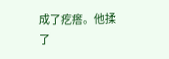成了疙瘩。他揉了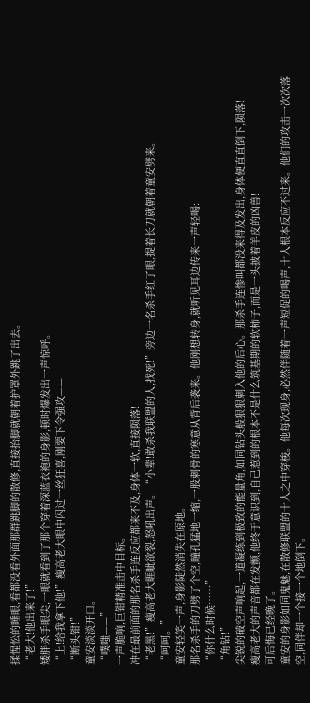揉惺忪的睡眼,看都没看外面那群跳脚的散修,直接抬脚就朝着护罩外跳了出去。
“老大!他出来了!”
矮胖杀手眼尖,一眼就看到了那个穿着深蓝衣袍的身影,顿时爆发出一声惊呼。
“上!给我拿下他!”瘦高老大眼中闪过一丝狂喜,刚要下令强攻——
“断头钳!”
童安淡淡开口。
“噗嗤——”
一声脆响,巨钳精准击中目标。
冲在最前面的那名杀手连反应都来不及,身体一软,直接陨落!
“老黑!”瘦高老大睚眦欲裂,怒吼出声。“小辈!敢杀我联盟的人,找死!”旁边一名杀手红了眼,提着长刀就朝着童安劈来。
“呵呵。”
童安轻笑一声,身影陡然消失在原地。
那名杀手的刀劈了个空,瞳孔猛地一缩,一股刺骨的寒意从背后袭来。他刚想转身,就听见耳边传来一声轻喝:
“你什么时候……”
“角钻!”
尖锐的破空声响起,一道凝练到极致的能量角,如同钻头般狠狠刺入他的后心。那杀手连惨叫都没来得及发出,身体便直直倒下,陨落!
瘦高老大的声音都在发颤,他终于意识到,自己惹到的根本不是什么筑基期的软柿子,而是一头披着羊皮的凶兽!
可后悔已经晚了。
童安的身影如同鬼魅,在散修联盟的十人之中穿梭。他每次现身,必然伴随着一声短促的喝声,十人根本反应不过来。他们的攻击一次次落空,同伴却一个接一个地倒下。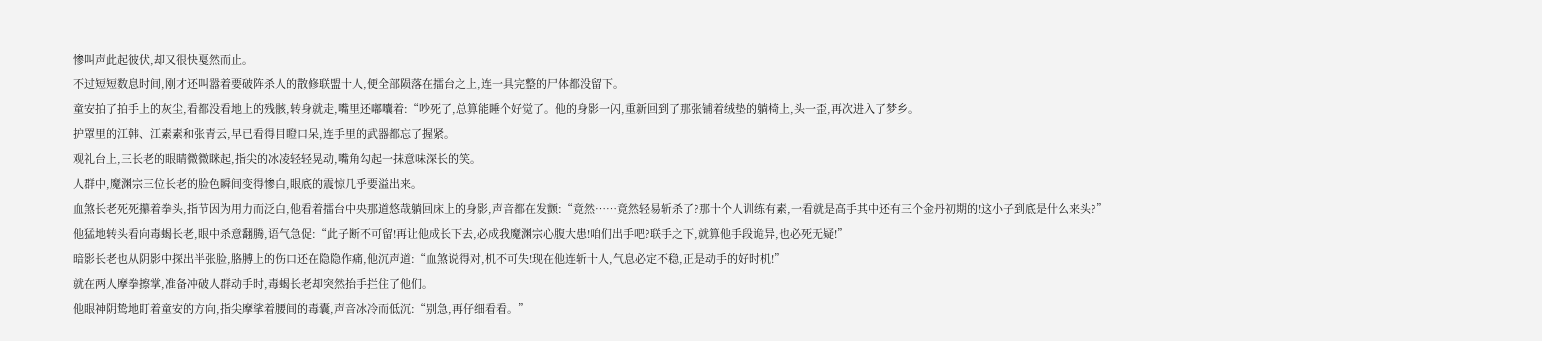惨叫声此起彼伏,却又很快戛然而止。
不过短短数息时间,刚才还叫嚣着要破阵杀人的散修联盟十人,便全部陨落在擂台之上,连一具完整的尸体都没留下。
童安拍了拍手上的灰尘,看都没看地上的残骸,转身就走,嘴里还嘟囔着:“吵死了,总算能睡个好觉了。他的身影一闪,重新回到了那张铺着绒垫的躺椅上,头一歪,再次进入了梦乡。
护罩里的江韩、江素素和张青云,早已看得目瞪口呆,连手里的武器都忘了握紧。
观礼台上,三长老的眼睛微微眯起,指尖的冰凌轻轻晃动,嘴角勾起一抹意味深长的笑。
人群中,魔渊宗三位长老的脸色瞬间变得惨白,眼底的震惊几乎要溢出来。
血煞长老死死攥着拳头,指节因为用力而泛白,他看着擂台中央那道悠哉躺回床上的身影,声音都在发颤:“竟然……竟然轻易斩杀了?那十个人训练有素,一看就是高手其中还有三个金丹初期的!这小子到底是什么来头?”
他猛地转头看向毒蝎长老,眼中杀意翻腾,语气急促:“此子断不可留!再让他成长下去,必成我魔渊宗心腹大患!咱们出手吧?联手之下,就算他手段诡异,也必死无疑!”
暗影长老也从阴影中探出半张脸,胳膊上的伤口还在隐隐作痛,他沉声道:“血煞说得对,机不可失!现在他连斩十人,气息必定不稳,正是动手的好时机!”
就在两人摩拳擦掌,准备冲破人群动手时,毒蝎长老却突然抬手拦住了他们。
他眼神阴鸷地盯着童安的方向,指尖摩挲着腰间的毒囊,声音冰冷而低沉:“别急,再仔细看看。”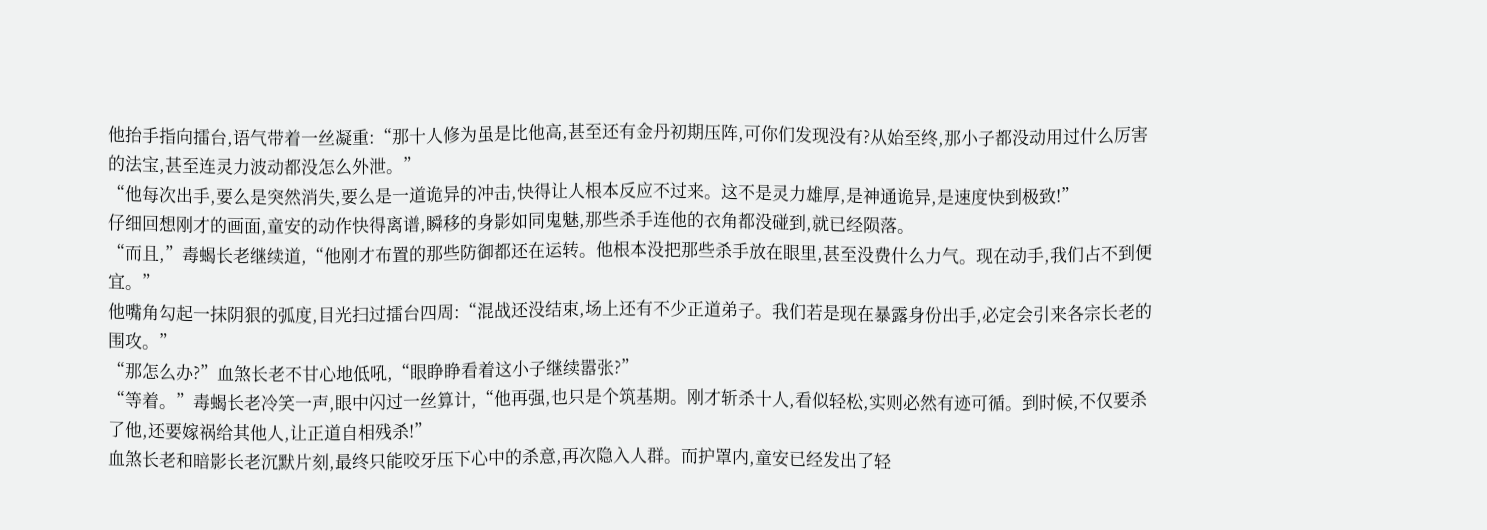他抬手指向擂台,语气带着一丝凝重:“那十人修为虽是比他高,甚至还有金丹初期压阵,可你们发现没有?从始至终,那小子都没动用过什么厉害的法宝,甚至连灵力波动都没怎么外泄。”
“他每次出手,要么是突然消失,要么是一道诡异的冲击,快得让人根本反应不过来。这不是灵力雄厚,是神通诡异,是速度快到极致!”
仔细回想刚才的画面,童安的动作快得离谱,瞬移的身影如同鬼魅,那些杀手连他的衣角都没碰到,就已经陨落。
“而且,”毒蝎长老继续道,“他刚才布置的那些防御都还在运转。他根本没把那些杀手放在眼里,甚至没费什么力气。现在动手,我们占不到便宜。”
他嘴角勾起一抹阴狠的弧度,目光扫过擂台四周:“混战还没结束,场上还有不少正道弟子。我们若是现在暴露身份出手,必定会引来各宗长老的围攻。”
“那怎么办?”血煞长老不甘心地低吼,“眼睁睁看着这小子继续嚣张?”
“等着。”毒蝎长老冷笑一声,眼中闪过一丝算计,“他再强,也只是个筑基期。刚才斩杀十人,看似轻松,实则必然有迹可循。到时候,不仅要杀了他,还要嫁祸给其他人,让正道自相残杀!”
血煞长老和暗影长老沉默片刻,最终只能咬牙压下心中的杀意,再次隐入人群。而护罩内,童安已经发出了轻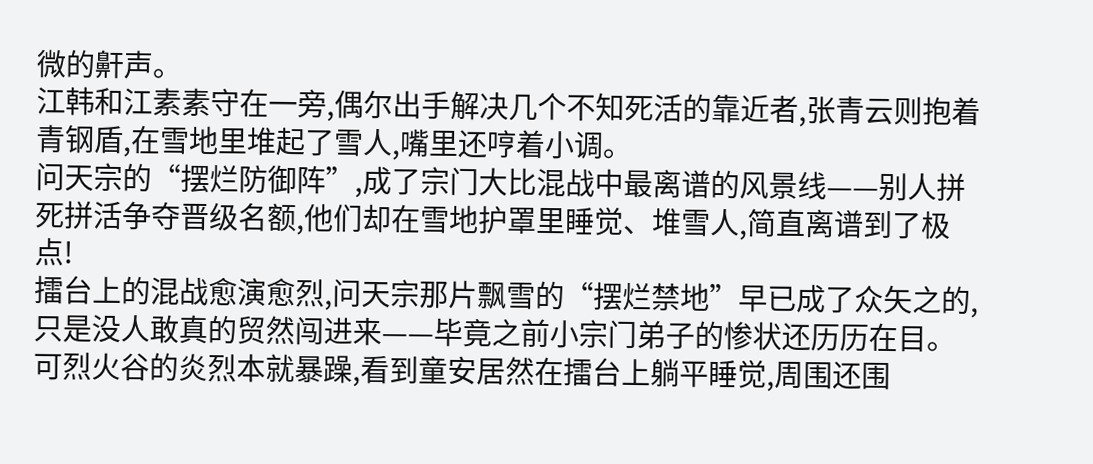微的鼾声。
江韩和江素素守在一旁,偶尔出手解决几个不知死活的靠近者,张青云则抱着青钢盾,在雪地里堆起了雪人,嘴里还哼着小调。
问天宗的“摆烂防御阵”,成了宗门大比混战中最离谱的风景线——别人拼死拼活争夺晋级名额,他们却在雪地护罩里睡觉、堆雪人,简直离谱到了极点!
擂台上的混战愈演愈烈,问天宗那片飘雪的“摆烂禁地”早已成了众矢之的,只是没人敢真的贸然闯进来——毕竟之前小宗门弟子的惨状还历历在目。可烈火谷的炎烈本就暴躁,看到童安居然在擂台上躺平睡觉,周围还围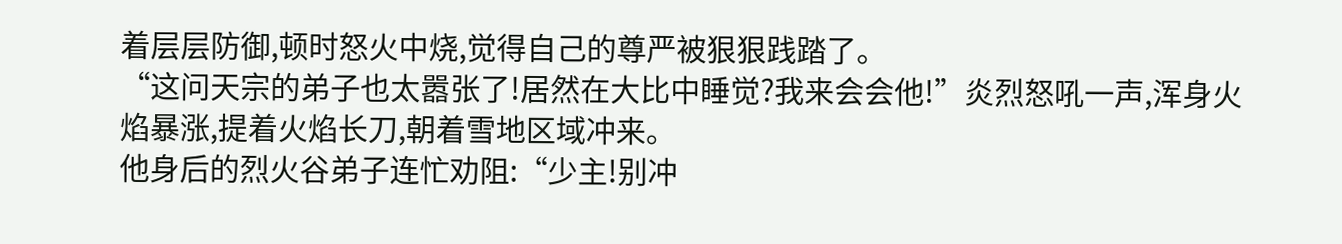着层层防御,顿时怒火中烧,觉得自己的尊严被狠狠践踏了。
“这问天宗的弟子也太嚣张了!居然在大比中睡觉?我来会会他!”炎烈怒吼一声,浑身火焰暴涨,提着火焰长刀,朝着雪地区域冲来。
他身后的烈火谷弟子连忙劝阻:“少主!别冲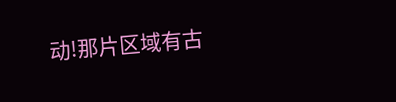动!那片区域有古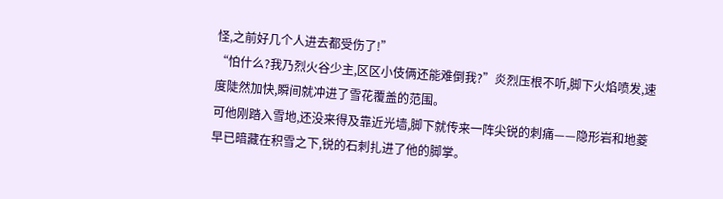怪,之前好几个人进去都受伤了!”
“怕什么?我乃烈火谷少主,区区小伎俩还能难倒我?”炎烈压根不听,脚下火焰喷发,速度陡然加快,瞬间就冲进了雪花覆盖的范围。
可他刚踏入雪地,还没来得及靠近光墙,脚下就传来一阵尖锐的刺痛——隐形岩和地菱早已暗藏在积雪之下,锐的石刺扎进了他的脚掌。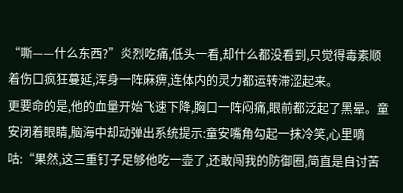“嘶——什么东西?”炎烈吃痛,低头一看,却什么都没看到,只觉得毒素顺着伤口疯狂蔓延,浑身一阵麻痹,连体内的灵力都运转滞涩起来。
更要命的是,他的血量开始飞速下降,胸口一阵闷痛,眼前都泛起了黑晕。童安闭着眼睛,脑海中却动弹出系统提示:童安嘴角勾起一抹冷笑,心里嘀咕:“果然,这三重钉子足够他吃一壶了,还敢闯我的防御圈,简直是自讨苦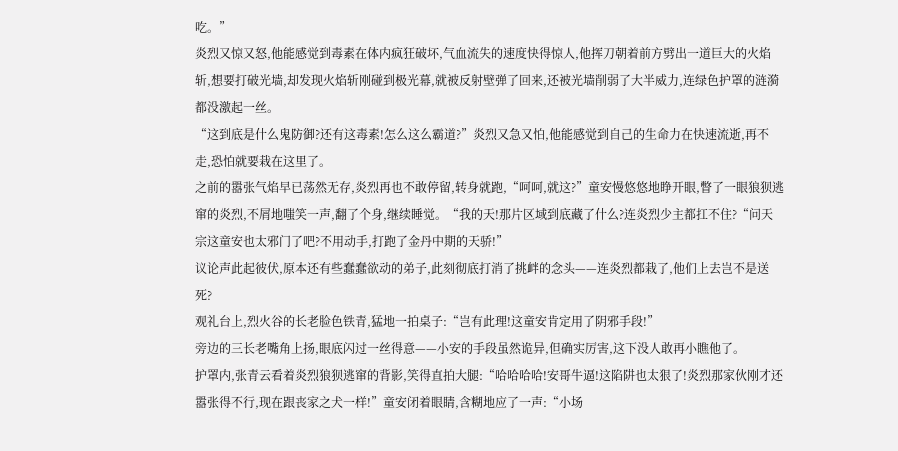吃。”
炎烈又惊又怒,他能感觉到毒素在体内疯狂破坏,气血流失的速度快得惊人,他挥刀朝着前方劈出一道巨大的火焰斩,想要打破光墙,却发现火焰斩刚碰到极光幕,就被反射壁弹了回来,还被光墙削弱了大半威力,连绿色护罩的涟漪都没激起一丝。
“这到底是什么鬼防御?还有这毒素!怎么这么霸道?”炎烈又急又怕,他能感觉到自己的生命力在快速流逝,再不走,恐怕就要栽在这里了。
之前的嚣张气焰早已荡然无存,炎烈再也不敢停留,转身就跑,“呵呵,就这?”童安慢悠悠地睁开眼,瞥了一眼狼狈逃窜的炎烈,不屑地嗤笑一声,翻了个身,继续睡觉。“我的天!那片区域到底藏了什么?连炎烈少主都扛不住?“问天宗这童安也太邪门了吧?不用动手,打跑了金丹中期的天骄!”
议论声此起彼伏,原本还有些蠢蠢欲动的弟子,此刻彻底打消了挑衅的念头——连炎烈都栽了,他们上去岂不是送死?
观礼台上,烈火谷的长老脸色铁青,猛地一拍桌子:“岂有此理!这童安肯定用了阴邪手段!”
旁边的三长老嘴角上扬,眼底闪过一丝得意——小安的手段虽然诡异,但确实厉害,这下没人敢再小瞧他了。
护罩内,张青云看着炎烈狼狈逃窜的背影,笑得直拍大腿:“哈哈哈哈!安哥牛逼!这陷阱也太狠了!炎烈那家伙刚才还嚣张得不行,现在跟丧家之犬一样!”童安闭着眼睛,含糊地应了一声:“小场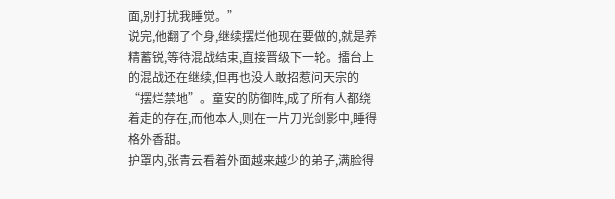面,别打扰我睡觉。”
说完,他翻了个身,继续摆烂他现在要做的,就是养精蓄锐,等待混战结束,直接晋级下一轮。擂台上的混战还在继续,但再也没人敢招惹问天宗的“摆烂禁地”。童安的防御阵,成了所有人都绕着走的存在,而他本人,则在一片刀光剑影中,睡得格外香甜。
护罩内,张青云看着外面越来越少的弟子,满脸得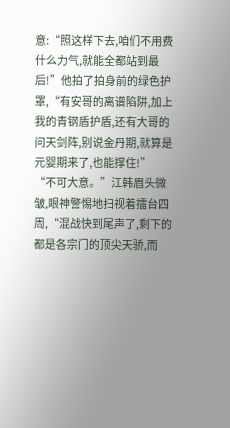意:“照这样下去,咱们不用费什么力气,就能全都站到最后!”他拍了拍身前的绿色护罩,“有安哥的离谱陷阱,加上我的青钢盾护盾,还有大哥的问天剑阵,别说金丹期,就算是元婴期来了,也能撑住!”
“不可大意。”江韩眉头微皱,眼神警惕地扫视着擂台四周,“混战快到尾声了,剩下的都是各宗门的顶尖天骄,而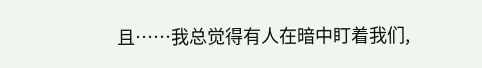且……我总觉得有人在暗中盯着我们,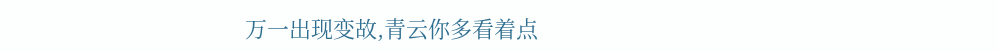万一出现变故,青云你多看着点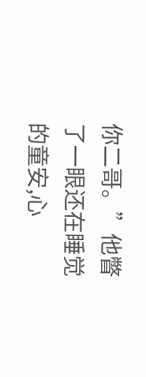你二哥。”他瞥了一眼还在睡觉的童安,心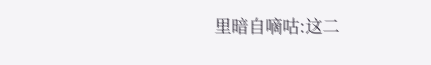里暗自嘀咕:这二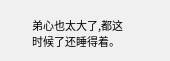弟心也太大了,都这时候了还睡得着。